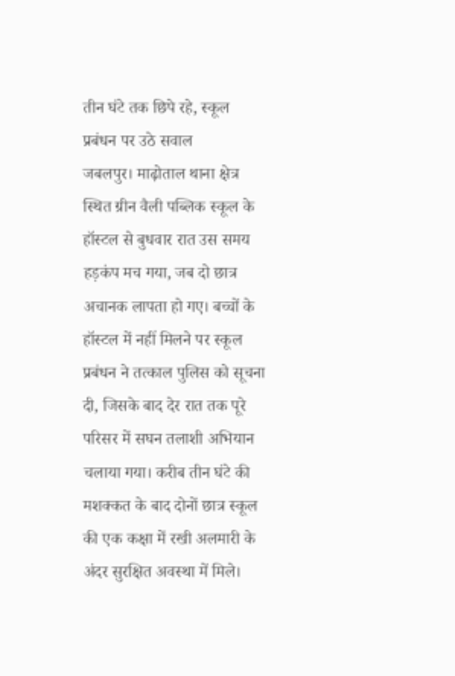तीन घंटे तक छिपे रहे, स्कूल प्रबंधन पर उठे सवाल
जबलपुर। माढ़ोताल थाना क्षेत्र स्थित ग्रीन वैली पब्लिक स्कूल के हॉस्टल से बुधवार रात उस समय हड़कंप मच गया, जब दो छात्र अचानक लापता हो गए। बच्चों के हॉस्टल में नहीं मिलने पर स्कूल प्रबंधन ने तत्काल पुलिस को सूचना दी, जिसके बाद देर रात तक पूरे परिसर में सघन तलाशी अभियान चलाया गया। करीब तीन घंटे की मशक्कत के बाद दोनों छात्र स्कूल की एक कक्षा में रखी अलमारी के अंदर सुरक्षित अवस्था में मिले।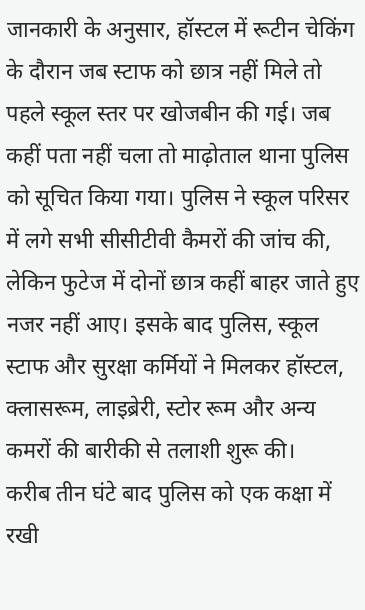जानकारी के अनुसार, हॉस्टल में रूटीन चेकिंग के दौरान जब स्टाफ को छात्र नहीं मिले तो पहले स्कूल स्तर पर खोजबीन की गई। जब कहीं पता नहीं चला तो माढ़ोताल थाना पुलिस को सूचित किया गया। पुलिस ने स्कूल परिसर में लगे सभी सीसीटीवी कैमरों की जांच की, लेकिन फुटेज में दोनों छात्र कहीं बाहर जाते हुए नजर नहीं आए। इसके बाद पुलिस, स्कूल स्टाफ और सुरक्षा कर्मियों ने मिलकर हॉस्टल, क्लासरूम, लाइब्रेरी, स्टोर रूम और अन्य कमरों की बारीकी से तलाशी शुरू की।
करीब तीन घंटे बाद पुलिस को एक कक्षा में रखी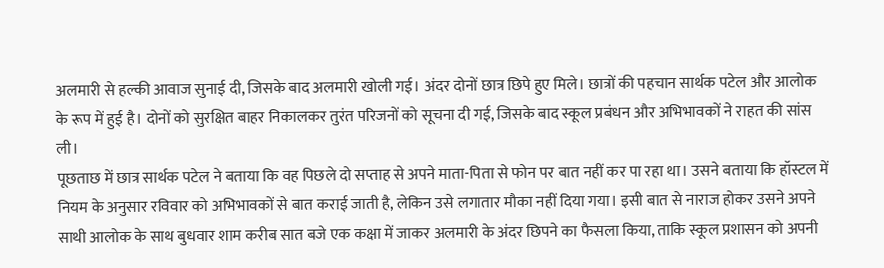अलमारी से हल्की आवाज सुनाई दी, जिसके बाद अलमारी खोली गई। अंदर दोनों छात्र छिपे हुए मिले। छात्रों की पहचान सार्थक पटेल और आलोक के रूप में हुई है। दोनों को सुरक्षित बाहर निकालकर तुरंत परिजनों को सूचना दी गई, जिसके बाद स्कूल प्रबंधन और अभिभावकों ने राहत की सांस ली।
पूछताछ में छात्र सार्थक पटेल ने बताया कि वह पिछले दो सप्ताह से अपने माता-पिता से फोन पर बात नहीं कर पा रहा था। उसने बताया कि हॉस्टल में नियम के अनुसार रविवार को अभिभावकों से बात कराई जाती है, लेकिन उसे लगातार मौका नहीं दिया गया। इसी बात से नाराज होकर उसने अपने साथी आलोक के साथ बुधवार शाम करीब सात बजे एक कक्षा में जाकर अलमारी के अंदर छिपने का फैसला किया, ताकि स्कूल प्रशासन को अपनी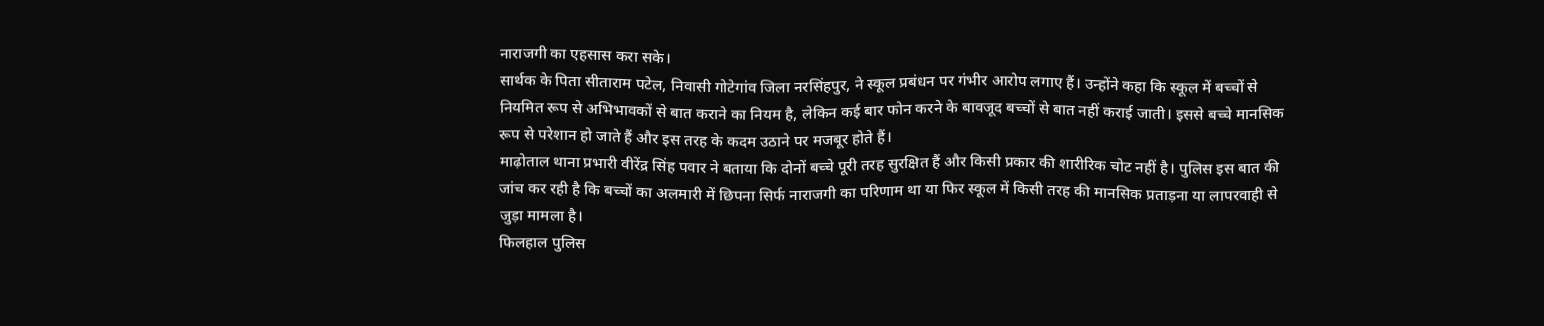नाराजगी का एहसास करा सके।
सार्थक के पिता सीताराम पटेल, निवासी गोटेगांव जिला नरसिंहपुर, ने स्कूल प्रबंधन पर गंभीर आरोप लगाए हैं। उन्होंने कहा कि स्कूल में बच्चों से नियमित रूप से अभिभावकों से बात कराने का नियम है, लेकिन कई बार फोन करने के बावजूद बच्चों से बात नहीं कराई जाती। इससे बच्चे मानसिक रूप से परेशान हो जाते हैं और इस तरह के कदम उठाने पर मजबूर होते हैं।
माढ़ोताल थाना प्रभारी वीरेंद्र सिंह पवार ने बताया कि दोनों बच्चे पूरी तरह सुरक्षित हैं और किसी प्रकार की शारीरिक चोट नहीं है। पुलिस इस बात की जांच कर रही है कि बच्चों का अलमारी में छिपना सिर्फ नाराजगी का परिणाम था या फिर स्कूल में किसी तरह की मानसिक प्रताड़ना या लापरवाही से जुड़ा मामला है।
फिलहाल पुलिस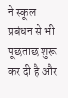ने स्कूल प्रबंधन से भी पूछताछ शुरू कर दी है और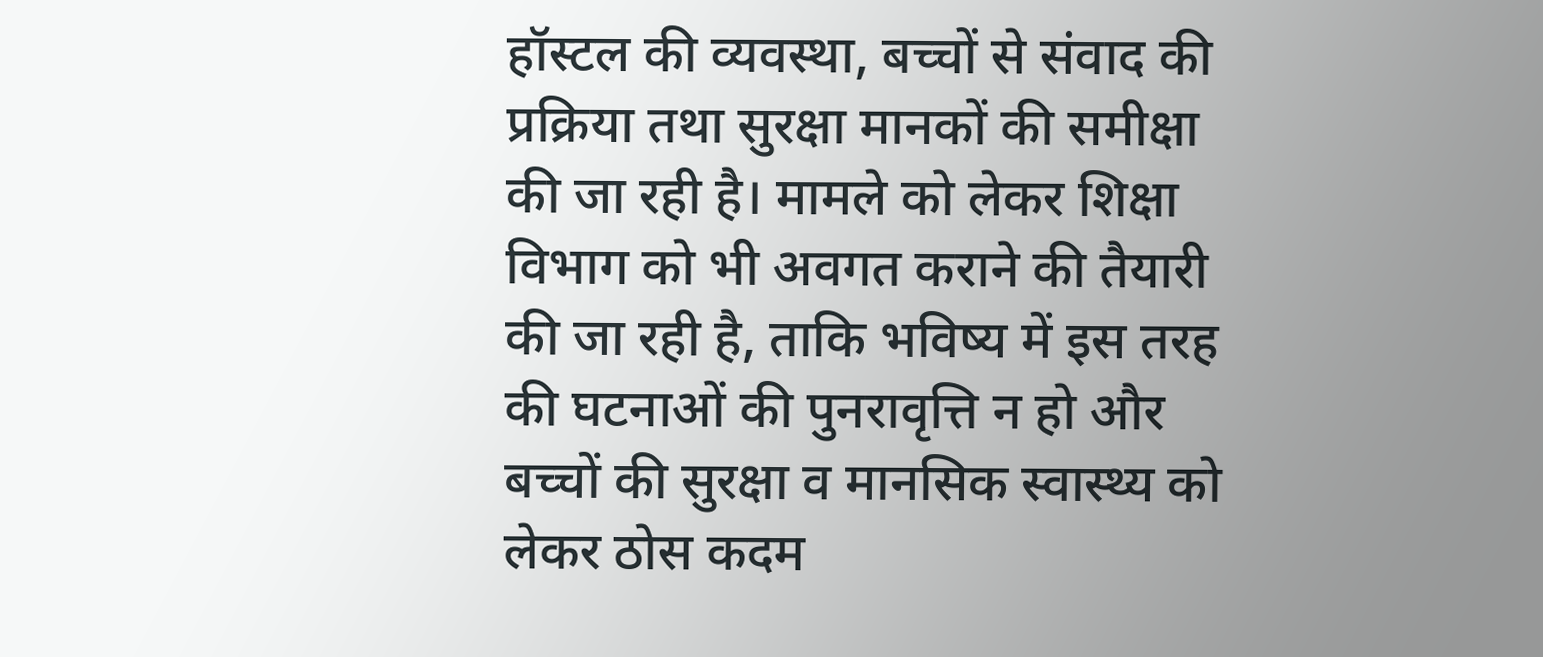हॉस्टल की व्यवस्था, बच्चों से संवाद की प्रक्रिया तथा सुरक्षा मानकों की समीक्षा की जा रही है। मामले को लेकर शिक्षा विभाग को भी अवगत कराने की तैयारी की जा रही है, ताकि भविष्य में इस तरह की घटनाओं की पुनरावृत्ति न हो और बच्चों की सुरक्षा व मानसिक स्वास्थ्य को लेकर ठोस कदम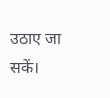उठाए जा सकें।